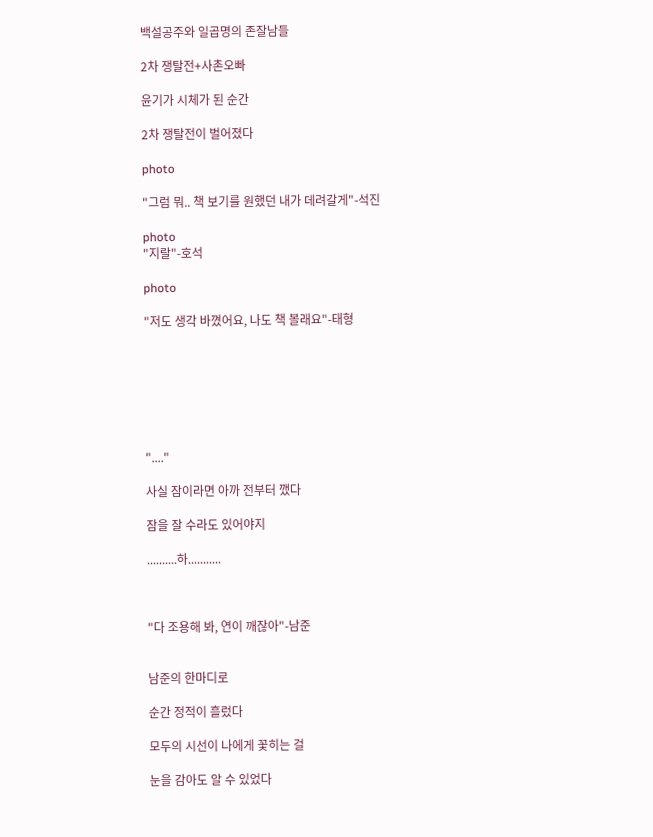백설공주와 일곱명의 존잘남들

2차 쟁탈전+사촌오빠

윤기가 시체가 된 순간

2차 쟁탈전이 벌어졌다

photo

"그럼 뭐.. 책 보기를 원했던 내가 데려갈게"-석진

photo
"지랄"-호석

photo

"저도 생각 바꼈어요, 나도 책 볼래요"-태형







"...."

사실 잠이라면 아까 전부터 깼다

잠을 잘 수라도 있어야지

..........하...........



"다 조용해 봐, 연이 깨잖아"-남준


남준의 한마디로

순간 정적이 흘렀다

모두의 시선이 나에게 꽃히는 걸

눈을 감아도 알 수 있었다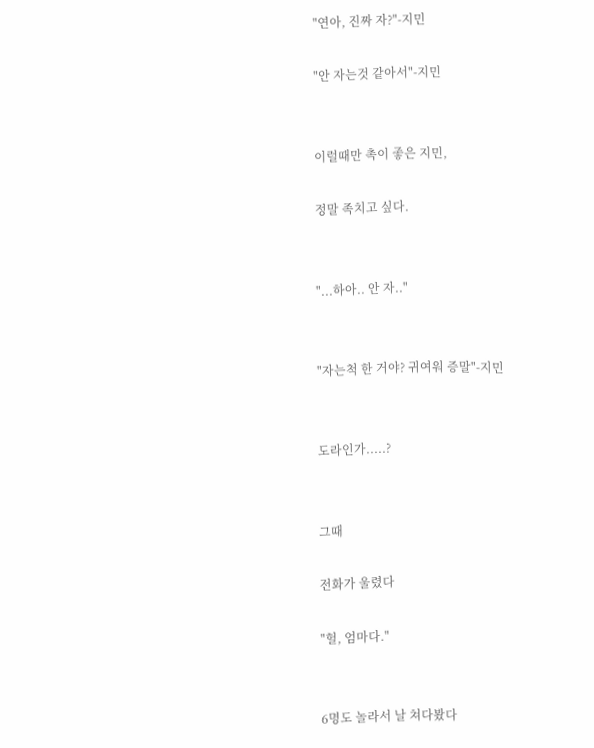"연아, 진짜 자?"-지민

"안 자는것 같아서"-지민


이럴때만 촉이 좋은 지민,

정말 족치고 싶다.


"...하아.. 안 자.."


"자는척 한 거야? 귀여워 증말"-지민


도라인가.....?


그때

전화가 울렸다

"헐, 엄마다."


6명도 놀라서 날 쳐다봤다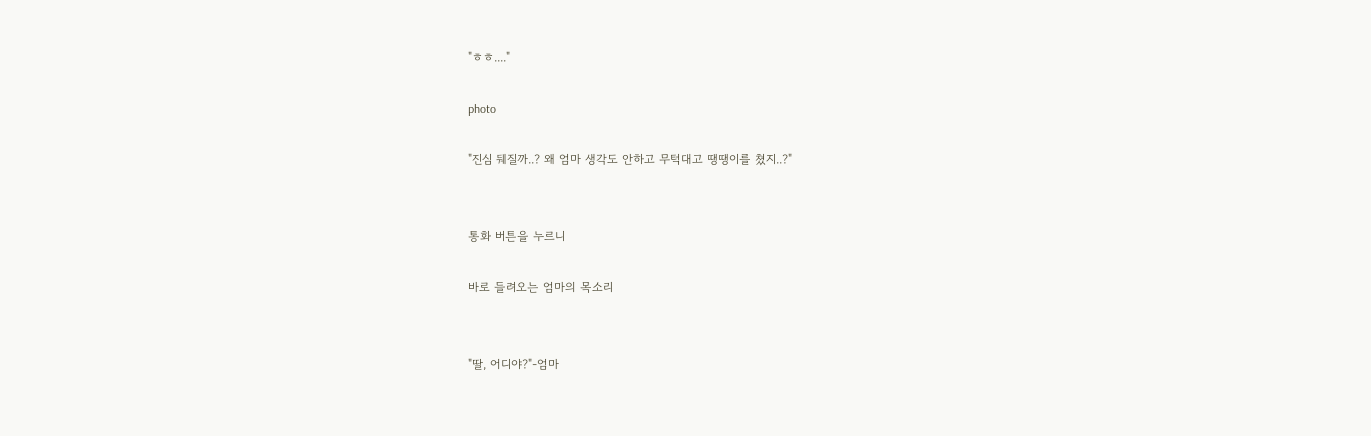"ㅎㅎ...."

photo

"진심 뒈질까..? 왜 엄마 생각도 안하고 무턱대고 땡땡이를 쳤지..?"


통화 버튼을 누르니

바로 들려오는 엄마의 목소리


"딸, 어디야?"-엄마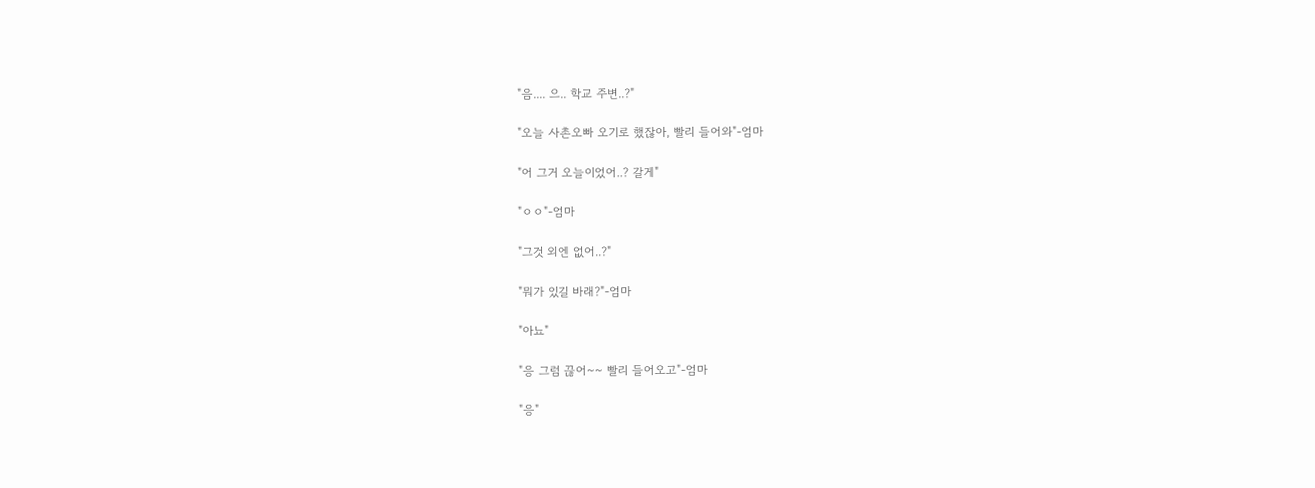"음.... 으.. 학교 주변..?"

"오늘 사촌오빠 오기로 했잖아, 빨리 들어와"-엄마

"어 그거 오늘이었어..? 갈게"

"ㅇㅇ"-엄마

"그것 외엔 없어..?"

"뭐가 있길 바래?"-엄마

"아뇨"

"응 그럼 끊어~~ 빨리 들어오고"-엄마

"응"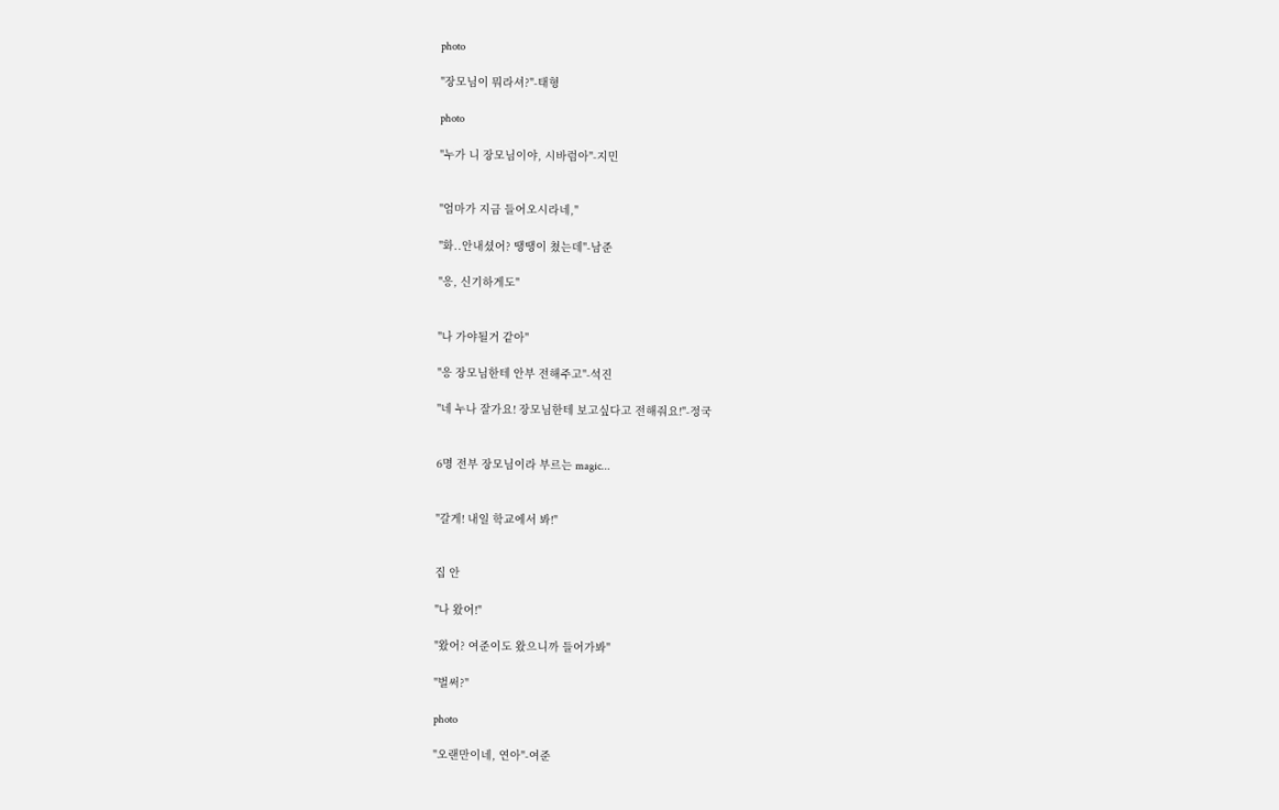photo

"장모님이 뭐라셔?"-태형

photo

"누가 니 장모님이야, 시바럼아"-지민


"엄마가 지금 들어오시라네,"

"화..안내셨어? 땡땡이 쳤는데"-남준

"응, 신기하게도"


"나 가야될거 같아"

"응 장모님한테 안부 전해주고"-석진

"네 누나 잘가요! 장모님한테 보고싶다고 전해줘요!"-정국


6명 전부 장모님이라 부르는 magic...


"갈게! 내일 학교에서 봐!"


집 안

"나 왔어!"

"왔어? 여준이도 왔으니까 들어가봐"

"벌써?"

photo

"오랜만이네, 연아"-여준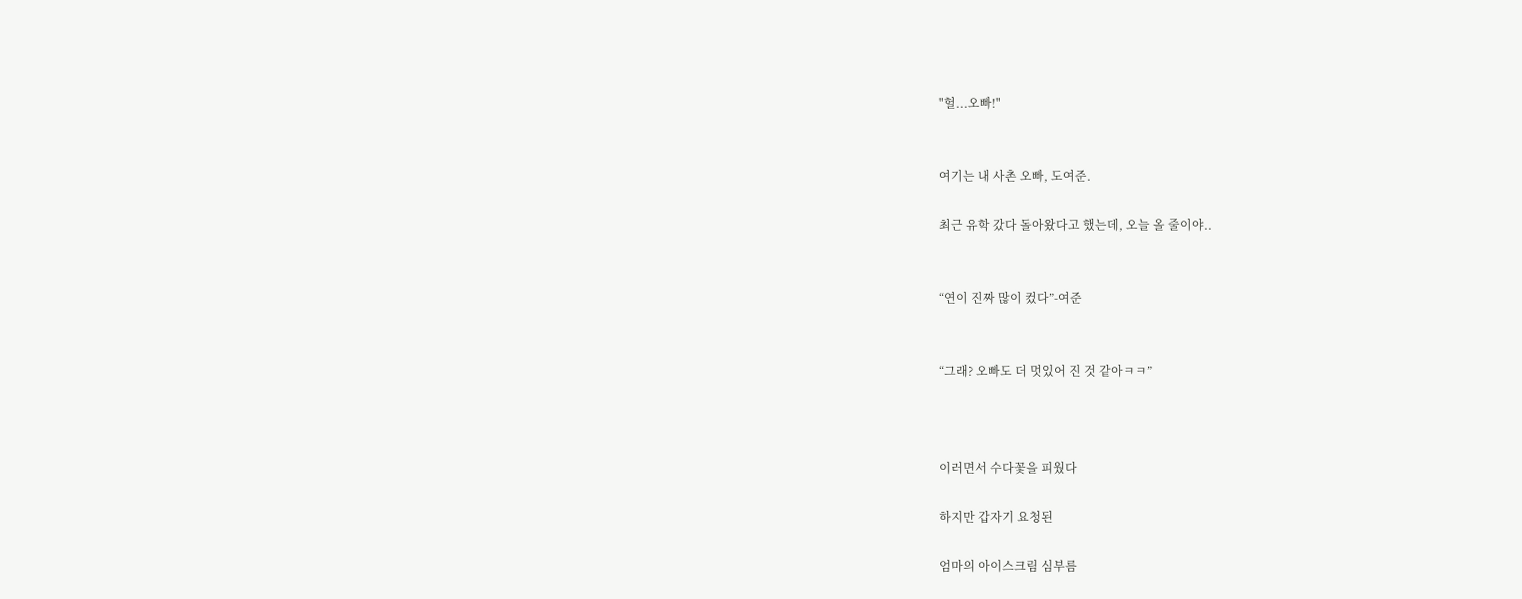"헐...오빠!"


여기는 내 사촌 오빠, 도여준.

최근 유학 갔다 돌아왔다고 했는데, 오늘 올 줄이야..


“연이 진짜 많이 컸다”-여준


“그래? 오빠도 더 멋있어 진 것 같아ㅋㅋ”



이러면서 수다꽃을 피웠다

하지만 갑자기 요청된

엄마의 아이스크림 심부름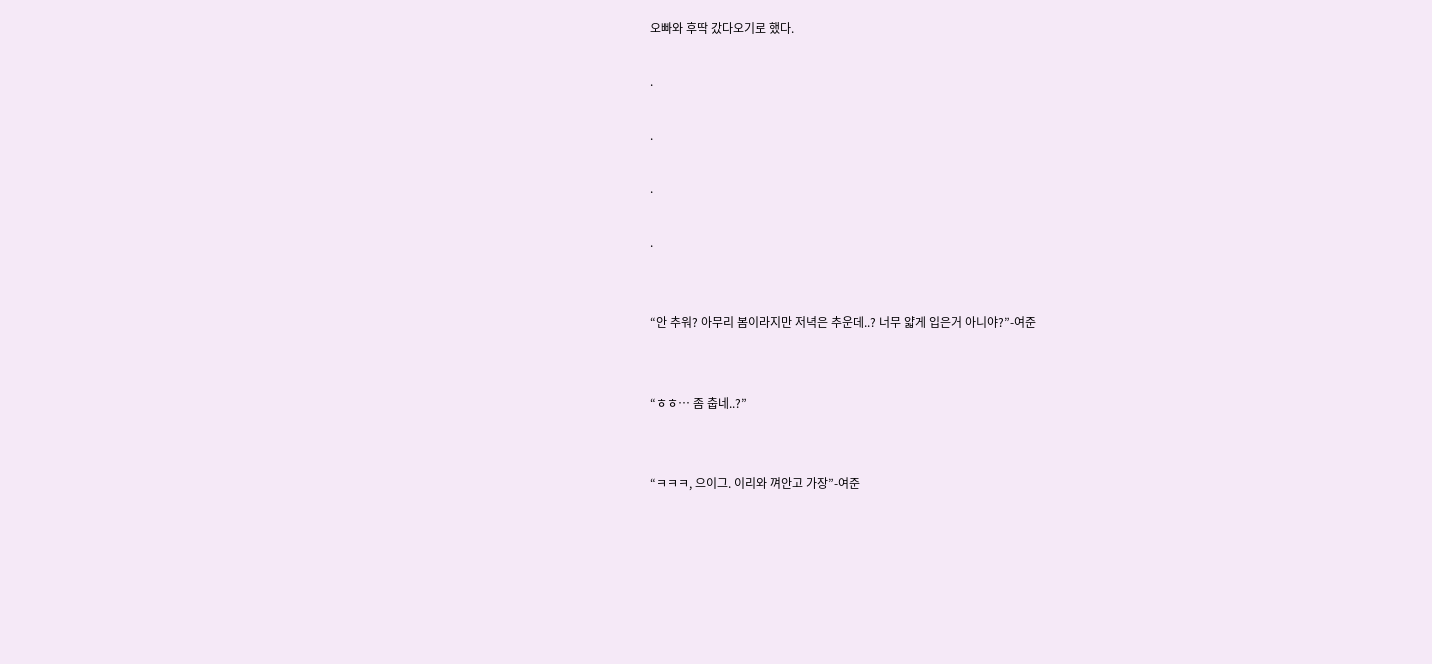오빠와 후딱 갔다오기로 했다.

.

.

.

.


“안 추워? 아무리 봄이라지만 저녁은 추운데..? 너무 얇게 입은거 아니야?”-여준


“ㅎㅎ… 좀 춥네..?”


“ㅋㅋㅋ, 으이그. 이리와 껴안고 가장”-여준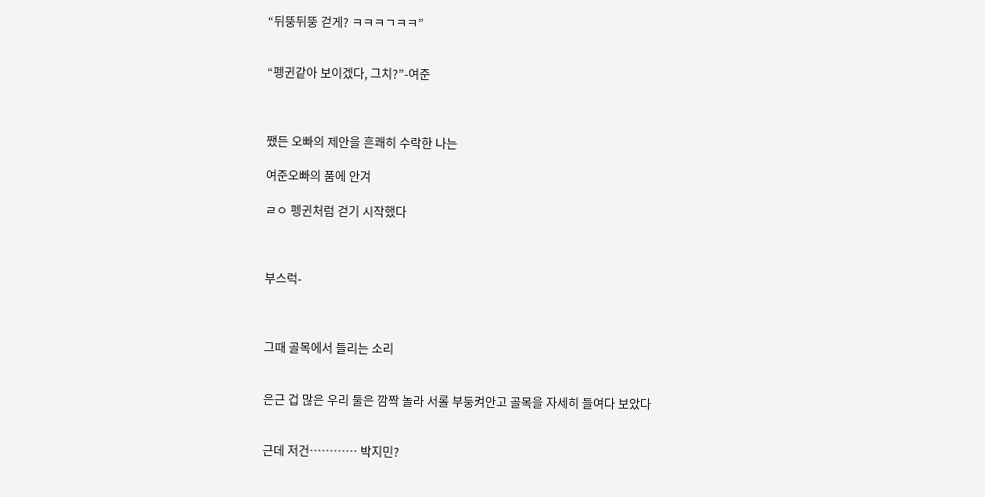“뒤뚱뒤뚱 걷게? ㅋㅋㅋㄱㅋㅋ”


“펭귄같아 보이겠다, 그치?”-여준



쨌든 오빠의 제안을 흔쾌히 수락한 나는

여준오빠의 품에 안겨

ㄹㅇ 펭귄처럼 걷기 시작했다



부스럭-



그때 골목에서 들리는 소리


은근 겁 많은 우리 둘은 깜짝 놀라 서롤 부둥켜안고 골목을 자세히 들여다 보았다


근데 저건………… 박지민?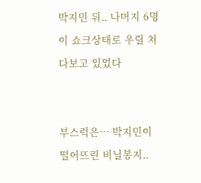박지민 뒤.. 나머지 6명이 쇼크상태로 우릴 쳐다보고 있었다


부스럭은… 박지민이 떨어뜨린 비닐봉지..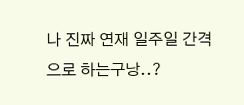나 진짜 연재 일주일 간격으로 하는구낭..?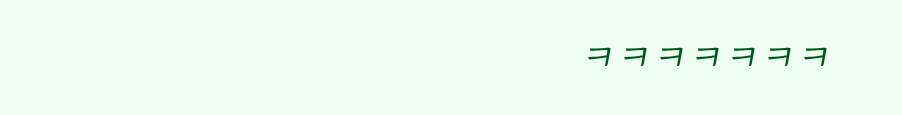ㅋㅋㅋㅋㅋㅋㅋ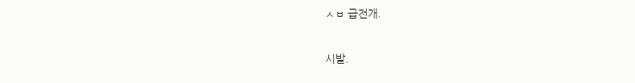ㅅㅂ 급전개.

시발.